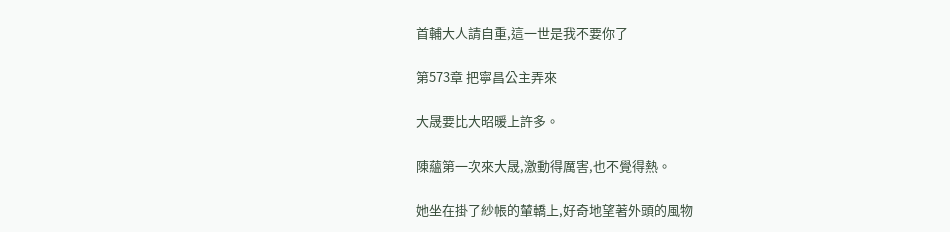首輔大人請自重,這一世是我不要你了

第573章 把寧昌公主弄來

大晟要比大昭暖上許多。

陳蘊第一次來大晟,激動得厲害,也不覺得熱。

她坐在掛了紗帳的輦轎上,好奇地望著外頭的風物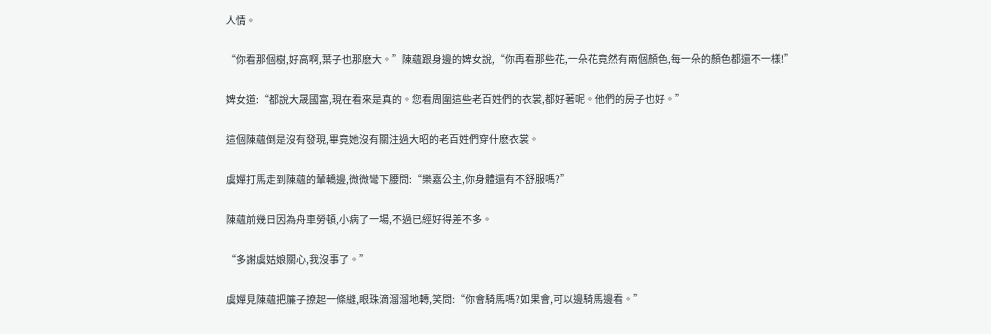人情。

“你看那個樹,好高啊,葉子也那麽大。”陳蘊跟身邊的婢女說,“你再看那些花,一朵花竟然有兩個顏色,每一朵的顏色都還不一樣!”

婢女道:“都說大晟國富,現在看來是真的。您看周圍這些老百姓們的衣裳,都好著呢。他們的房子也好。”

這個陳蘊倒是沒有發現,畢竟她沒有關注過大昭的老百姓們穿什麽衣裳。

虞嬋打馬走到陳蘊的輦轎邊,微微彎下腰問:“樂嘉公主,你身體還有不舒服嗎?”

陳蘊前幾日因為舟車勞頓,小病了一場,不過已經好得差不多。

“多謝虞姑娘關心,我沒事了。”

虞嬋見陳蘊把簾子撩起一條縫,眼珠滴溜溜地轉,笑問:“你會騎馬嗎?如果會,可以邊騎馬邊看。”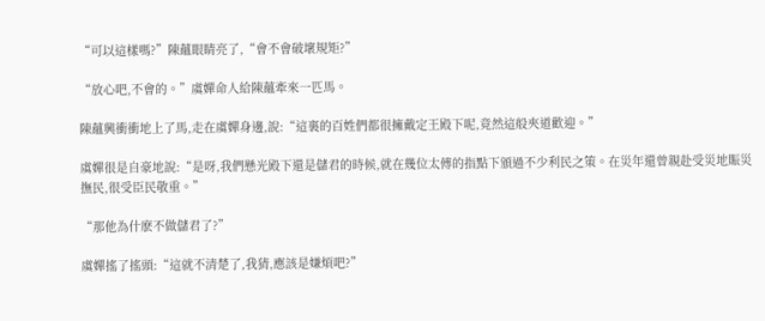“可以這樣嗎?”陳蘊眼睛亮了,“會不會破壞規矩?”

“放心吧,不會的。”虞嬋命人給陳蘊牽來一匹馬。

陳蘊興衝衝地上了馬,走在虞嬋身邊,說:“這裏的百姓們都很擁戴定王殿下呢,竟然這般夾道歡迎。”

虞嬋很是自豪地說:“是呀,我們懸光殿下還是儲君的時候,就在幾位太傅的指點下頒過不少利民之策。在災年還曾親赴受災地賑災撫民,很受臣民敬重。”

“那他為什麽不做儲君了?”

虞嬋搖了搖頭:“這就不清楚了,我猜,應該是嫌煩吧?”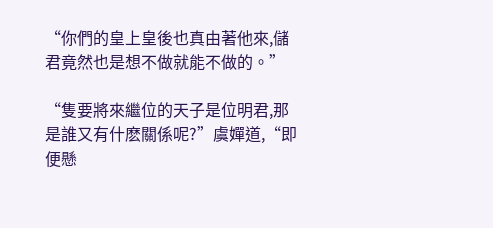“你們的皇上皇後也真由著他來,儲君竟然也是想不做就能不做的。”

“隻要將來繼位的天子是位明君,那是誰又有什麽關係呢?”虞嬋道,“即便懸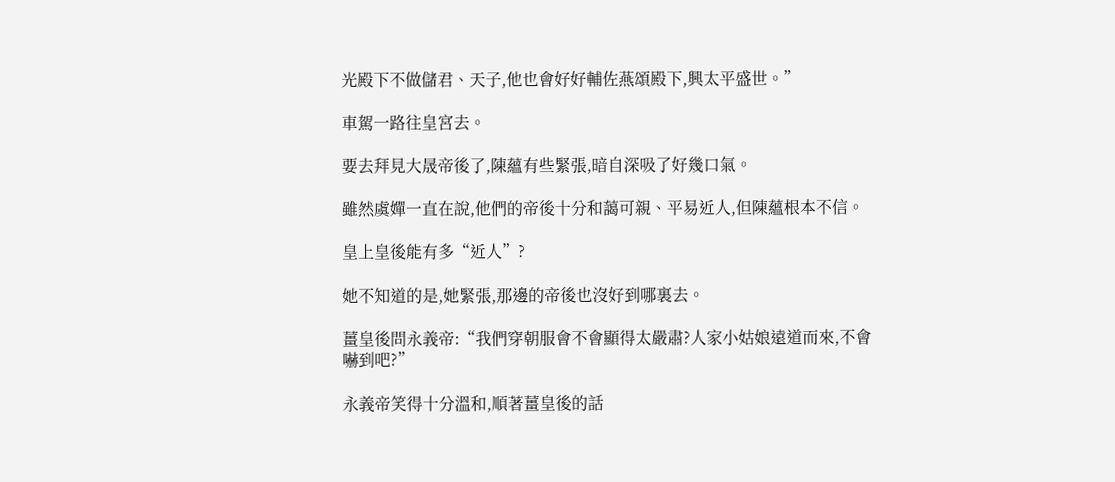光殿下不做儲君、天子,他也會好好輔佐燕頌殿下,興太平盛世。”

車駕一路往皇宮去。

要去拜見大晟帝後了,陳蘊有些緊張,暗自深吸了好幾口氣。

雖然虞嬋一直在說,他們的帝後十分和藹可親、平易近人,但陳蘊根本不信。

皇上皇後能有多“近人”?

她不知道的是,她緊張,那邊的帝後也沒好到哪裏去。

薑皇後問永義帝:“我們穿朝服會不會顯得太嚴肅?人家小姑娘遠道而來,不會嚇到吧?”

永義帝笑得十分溫和,順著薑皇後的話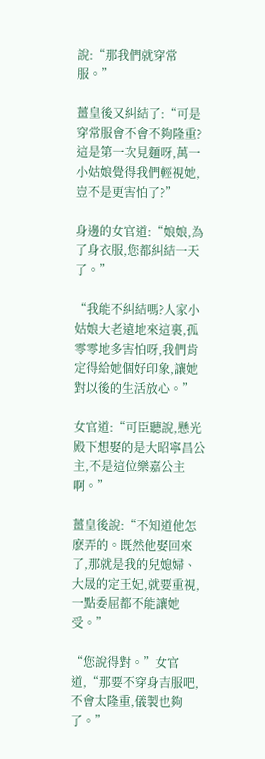說:“那我們就穿常服。”

薑皇後又糾結了:“可是穿常服會不會不夠隆重?這是第一次見麵呀,萬一小姑娘覺得我們輕視她,豈不是更害怕了?”

身邊的女官道:“娘娘,為了身衣服,您都糾結一天了。”

“我能不糾結嗎?人家小姑娘大老遠地來這裏,孤零零地多害怕呀,我們肯定得給她個好印象,讓她對以後的生活放心。”

女官道:“可臣聽說,懸光殿下想娶的是大昭寧昌公主,不是這位樂嘉公主啊。”

薑皇後說:“不知道他怎麽弄的。既然他娶回來了,那就是我的兒媳婦、大晟的定王妃,就要重視,一點委屈都不能讓她受。”

“您說得對。”女官道,“那要不穿身吉服吧,不會太隆重,儀製也夠了。”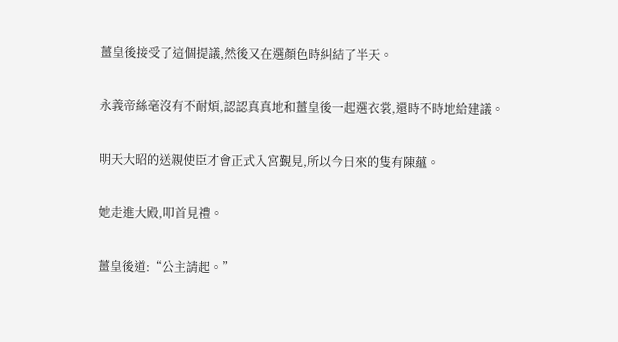薑皇後接受了這個提議,然後又在選顏色時糾結了半天。

永義帝絲毫沒有不耐煩,認認真真地和薑皇後一起選衣裳,還時不時地給建議。

明天大昭的送親使臣才會正式入宮覲見,所以今日來的隻有陳蘊。

她走進大殿,叩首見禮。

薑皇後道:“公主請起。”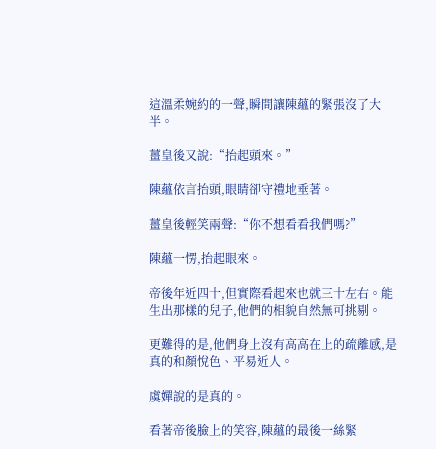這溫柔婉約的一聲,瞬間讓陳蘊的緊張沒了大半。

薑皇後又說:“抬起頭來。”

陳蘊依言抬頭,眼睛卻守禮地垂著。

薑皇後輕笑兩聲:“你不想看看我們嗎?”

陳蘊一愣,抬起眼來。

帝後年近四十,但實際看起來也就三十左右。能生出那樣的兒子,他們的相貌自然無可挑剔。

更難得的是,他們身上沒有高高在上的疏離感,是真的和顏悅色、平易近人。

虞嬋說的是真的。

看著帝後臉上的笑容,陳蘊的最後一絲緊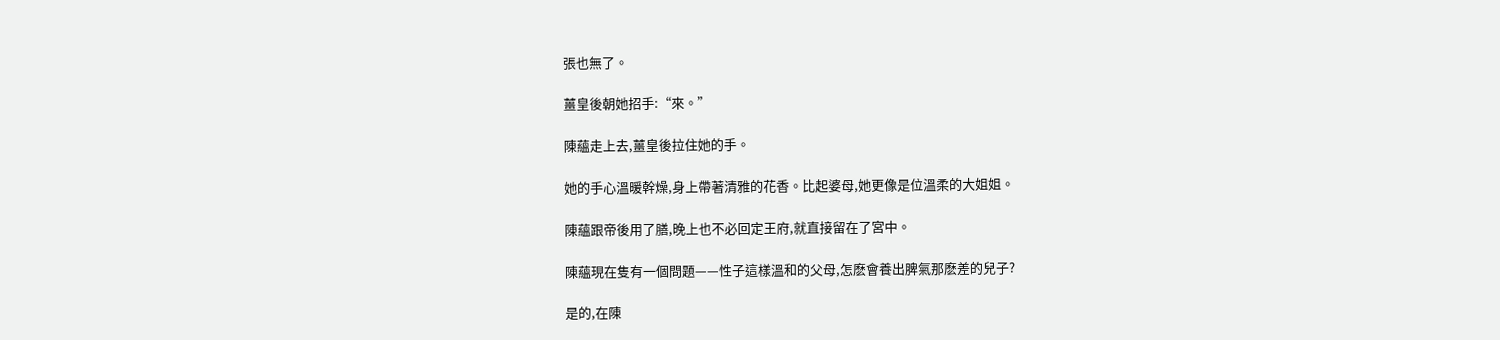張也無了。

薑皇後朝她招手:“來。”

陳蘊走上去,薑皇後拉住她的手。

她的手心溫暖幹燥,身上帶著清雅的花香。比起婆母,她更像是位溫柔的大姐姐。

陳蘊跟帝後用了膳,晚上也不必回定王府,就直接留在了宮中。

陳蘊現在隻有一個問題——性子這樣溫和的父母,怎麽會養出脾氣那麽差的兒子?

是的,在陳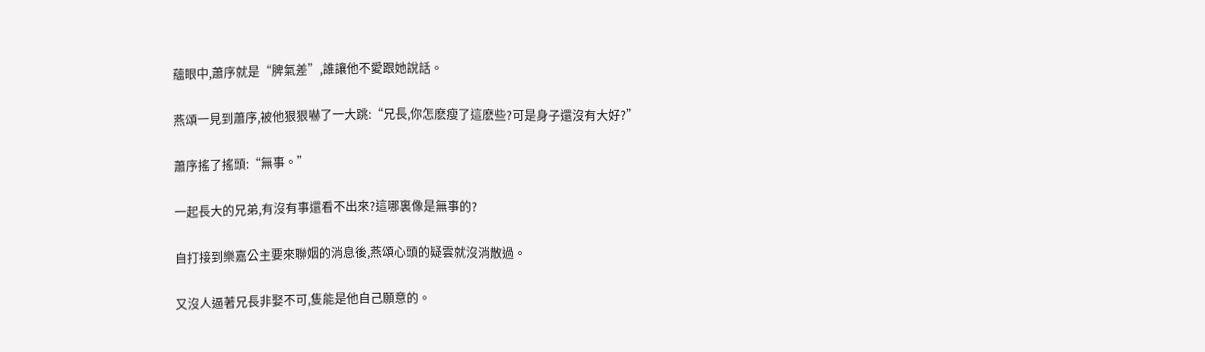蘊眼中,蕭序就是“脾氣差”,誰讓他不愛跟她說話。

燕頌一見到蕭序,被他狠狠嚇了一大跳:“兄長,你怎麽瘦了這麽些?可是身子還沒有大好?”

蕭序搖了搖頭:“無事。”

一起長大的兄弟,有沒有事還看不出來?這哪裏像是無事的?

自打接到樂嘉公主要來聯姻的消息後,燕頌心頭的疑雲就沒消散過。

又沒人逼著兄長非娶不可,隻能是他自己願意的。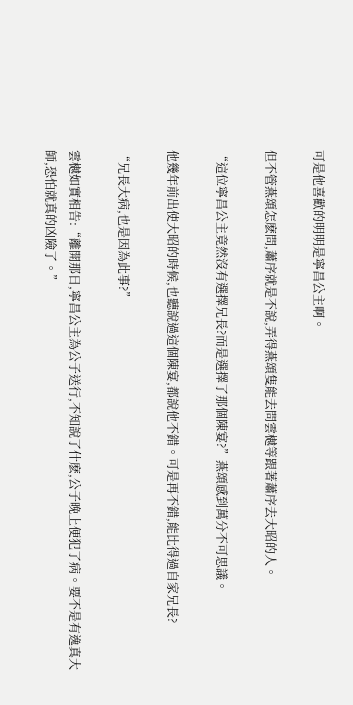可是他喜歡的明明是寧昌公主啊。

但不管燕頌怎麽問,蕭序就是不說,弄得燕頌隻能去問雲樾等跟著蕭序去大昭的人。

“這位寧昌公主竟然沒有選擇兄長?而是選擇了那個陳宴?”燕頌感到萬分不可思議。

他幾年前出使大昭的時候,也聽說過這個陳宴,都說他不錯。可是再不錯,能比得過自家兄長?

“兄長大病,也是因為此事?”

雲樾如實相告:“離開那日,寧昌公主為公子送行,不知說了什麽,公子晚上便犯了病。要不是有逸真大師,恐怕就真的凶險了。”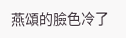燕頌的臉色冷了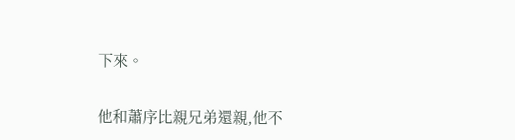下來。

他和蕭序比親兄弟還親,他不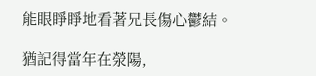能眼睜睜地看著兄長傷心鬱結。

猶記得當年在滎陽,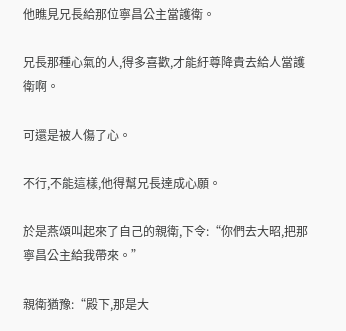他瞧見兄長給那位寧昌公主當護衛。

兄長那種心氣的人,得多喜歡,才能紆尊降貴去給人當護衛啊。

可還是被人傷了心。

不行,不能這樣,他得幫兄長達成心願。

於是燕頌叫起來了自己的親衛,下令:“你們去大昭,把那寧昌公主給我帶來。”

親衛猶豫:“殿下,那是大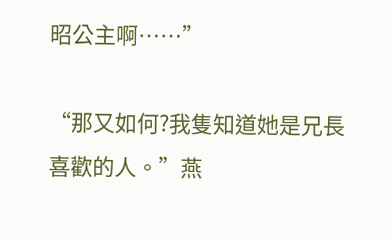昭公主啊……”

“那又如何?我隻知道她是兄長喜歡的人。”燕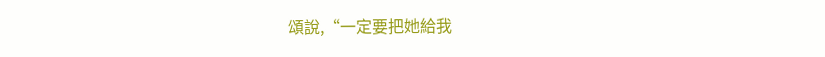頌說,“一定要把她給我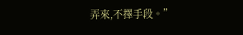弄來,不擇手段。”